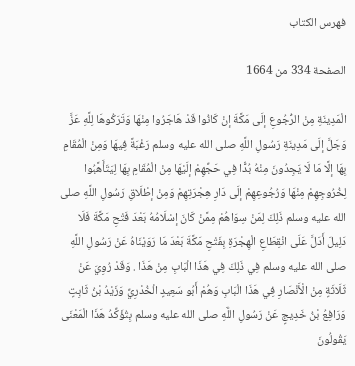فهرس الكتاب

الصفحة 334 من 1664

الْمَدِينَةِ مِنْ الرُّجُوعِ إلَى مَكَّةَ إنْ كَانُوا قَدْ هَاجَرُوا مِنْهَا وَتَرَكُوهَا لِلَّهِ عَزَّ وَجَلَّ إلَى مَدِينَةِ رَسُولِ اللَّهِ صلى الله عليه وسلم رَغْبَةً فِيهَا وَمِنْ الْمُقَامِ بِهَا إلَّا مَا لَا يَجِدُونَ مِنْهُ بُدًّا فِي حَجِّهِمْ إلَيْهَا مِنْ الْمُقَامِ بِهَا لِيَتَأَهَّبُوا لِخُرُوجِهِمْ مِنْهَا وَرُجُوعِهِمْ إلَى دَارِ هِجْرَتِهِمْ وَمِنْ إطْلَاقِ رَسُولِ اللَّهِ صلى الله عليه وسلم ذَلِكَ لِمَنْ سِوَاهُمْ مِمَّنْ كَانَ إسْلَامُهُ بَعْدَ فَتْحِ مَكَّةَ فَلَا دَلِيلَ أَدَلَّ عَلَى انْقِطَاعِ الْهِجْرَةِ بِفَتْحِ مَكَّةَ بَعْدَ مَا رَوَيْنَاهُ عَنْ رَسُولِ اللَّهِ صلى الله عليه وسلم فِي ذَلِكَ فِي هَذَا الْبَابِ مِنْ هَذَا . وَقَدْ رُوِيَ عَنْ ثَلَاثَةٍ مِنْ الْأَنْصَارِ فِي هَذَا الْبَابِ وَهُمْ أَبُو سَعِيدٍ الْخُدْرِيِّ وَزَيْدُ بْنُ ثَابِتٍ وَرَافِعُ بْنُ خَدِيجٍ عَنْ رَسُولِ اللَّهِ صلى الله عليه وسلم بِتُؤَكِّدُ هَذَا الْمَعْنَى يَقُولُونَ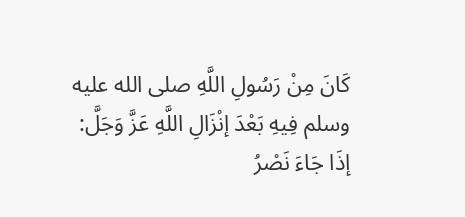كَانَ مِنْ رَسُولِ اللَّهِ صلى الله عليه وسلم فِيهِ بَعْدَ إنْزَالِ اللَّهِ عَزَّ وَجَلَّ: إذَا جَاءَ نَصْرُ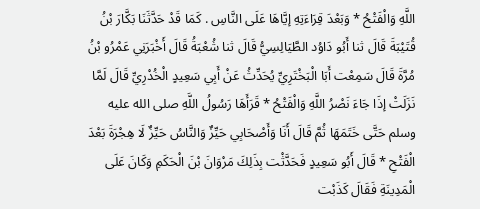اللَّهِ وَالْفَتْحُ * وَبَعْدَ قِرَاءَتِهِ إيَّاهَا عَلَى النَّاسِ . كَمَا قَدْ حَدَّثَنَا بَكَّارَ بْنُ قُتَيْبَةَ قَالَ ثنا أَبُو دَاوُد الطَّيَالِسِيُّ قَالَ ثنا شُعْبَةُ قَالَ أَخْبَرَنِي عَمْرُو بْنُ مُرَّةَ قَالَ سَمِعْت أَبَا الْبَخْتَرِيِّ يُحَدِّثُ عَنْ أَبِي سَعِيدٍ الْخُدْرِيِّ قَالَ لَمَّا نَزَلَتْ إذَا جَاءَ نَصْرُ اللَّهِ وَالْفَتْحُ * قَرَأَهَا رَسُولُ اللَّهِ صلى الله عليه وسلم حَتَّى خَتَمَهَا ثُمَّ قَالَ أَنَا وَأَصْحَابِي حَيِّزٌ وَالنَّاسُ حَيِّزٌ لَا هِجْرَةَ بَعْدَ الْفَتْحِ * قَالَ أَبُو سَعِيدٍ فَحَدَّثْت بِذَلِكَ مَرْوَانَ بْنَ الْحَكَمِ وَكَانَ عَلَى الْمَدِينَةِ فَقَالَ كَذَبْت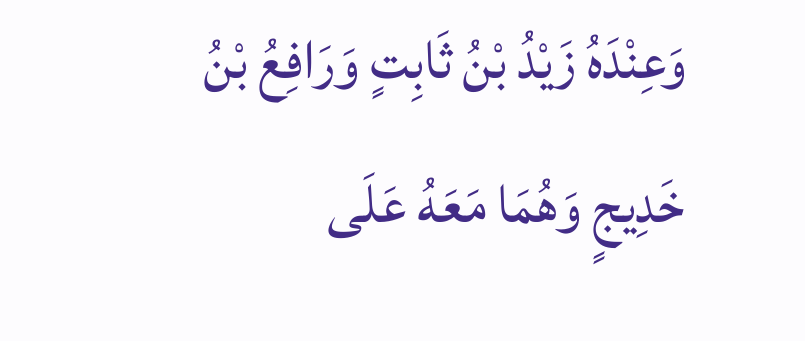وَعِنْدَهُ زَيْدُ بْنُ ثَابِتٍ وَرَافِعُ بْنُ خَدِيجٍ وَهُمَا مَعَهُ عَلَى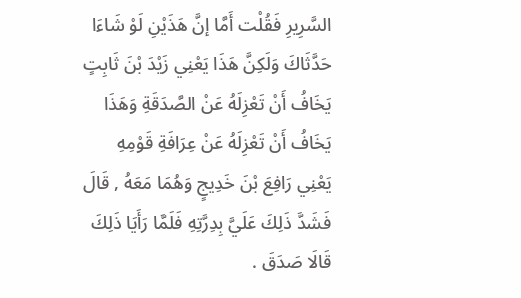السَّرِيرِ فَقُلْت أَمَّا إنَّ هَذَيْنِ لَوْ شَاءَا حَدَّثَاكَ وَلَكِنَّ هَذَا يَعْنِي زَيْدَ بْنَ ثَابِتٍ يَخَافُ أَنْ تَعْزِلَهُ عَنْ الصَّدَقَةِ وَهَذَا يَخَافُ أَنْ تَعْزِلَهُ عَنْ عِرَافَةِ قَوْمِهِ يَعْنِي رَافِعَ بْنَ خَدِيجٍ وَهُمَا مَعَهُ , قَالَ فَشَدَّ ذَلِكَ عَلَيَّ بِدِرَّتِهِ فَلَمَّا رَأَيَا ذَلِكَ قَالَا صَدَقَ .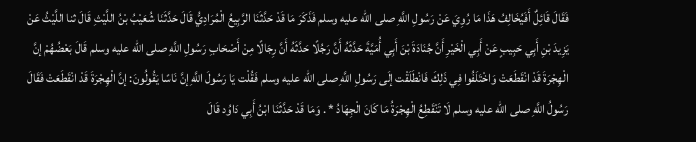فَقَالَ قَائِلٌ أَفَيُخَالِفُ هَذَا مَا رُوِيَ عَنْ رَسُولِ اللَّهِ صلى الله عليه وسلم فَذَكَرَ مَا قَدْ حَدَّثَنَا الرَّبِيعُ الْمُرَادِيُّ قَالَ حَدَّثَنَا شُعَيْبُ بْنُ اللَّيْثِ قَالَ ثنا اللَّيْثُ عَنْ يَزِيدَ بْنِ أَبِي حَبِيبٍ عَنْ أَبِي الْخَيْرِ أَنَّ جُنَادَةَ بْنَ أَبِي أُمَيَّةَ حَدَّثَهُ أَنَّ رَجُلًا حَدَّثَهُ أَنَّ رِجَالًا مِنْ أَصْحَابِ رَسُولِ اللَّهِ صلى الله عليه وسلم قَالَ بَعْضُهُمْ إنَّ الْهِجْرَةَ قَدْ انْقَطَعَتْ وَاخْتَلَفُوا فِي ذَلِكَ فَانْطَلَقْت إلَى رَسُولِ اللَّهِ صلى الله عليه وسلم فَقُلْت يَا رَسُولَ اللَّهِ إنَّ نَاسًا يَقُولُونَ: إنَّ الْهِجْرَةَ قَدْ انْقَطَعَتْ فَقَالَ رَسُولُ اللَّهِ صلى الله عليه وسلم لَا تَنْقَطِعُ الْهِجْرَةُ مَا كَانَ الْجِهَادُ * . وَمَا قَدْ حَدَّثَنَا ابْنُ أَبِي دَاوُد قَالَ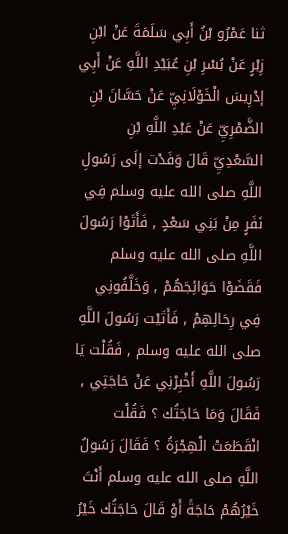ثنا عَمْرُو بْنُ أَبِي سَلَمَةَ عَنْ ابْنِ زِبْرٍ عَنْ بُسْرِ بْنِ عُبَيْدِ اللَّهِ عَنْ أَبِي إدْرِيسَ الْخَوْلَانِيِّ عَنْ حَسَّانَ بْنِ الضَّمْرِيِّ عَنْ عَبْدِ اللَّهِ بْنِ السَّعْدِيِّ قَالَ وَفَدْت إلَى رَسُولِ اللَّهِ صلى الله عليه وسلم فِي نَفَرٍ مِنْ بَنِي سَعْدٍ , فَأَتَوْا رَسُولَ اللَّهِ صلى الله عليه وسلم فَقَضَوْا حَوَائِجَهُمْ , وَخَلَّفُونِي فِي رِحَالِهِمْ , فَأَتَيْت رَسُولَ اللَّهِ صلى الله عليه وسلم , فَقُلْت يَا رَسُولَ اللَّهِ أَخْبِرْنِي عَنْ حَاجَتِي , فَقَالَ وَمَا حَاجَتُك ؟ فَقُلْت انْقَطَعَتْ الْهِجْرَةُ ؟ فَقَالَ رَسُولُ اللَّهِ صلى الله عليه وسلم أَنْتَ خَيْرُهُمْ حَاجَةً أَوْ قَالَ حَاجَتُك خَيْرُ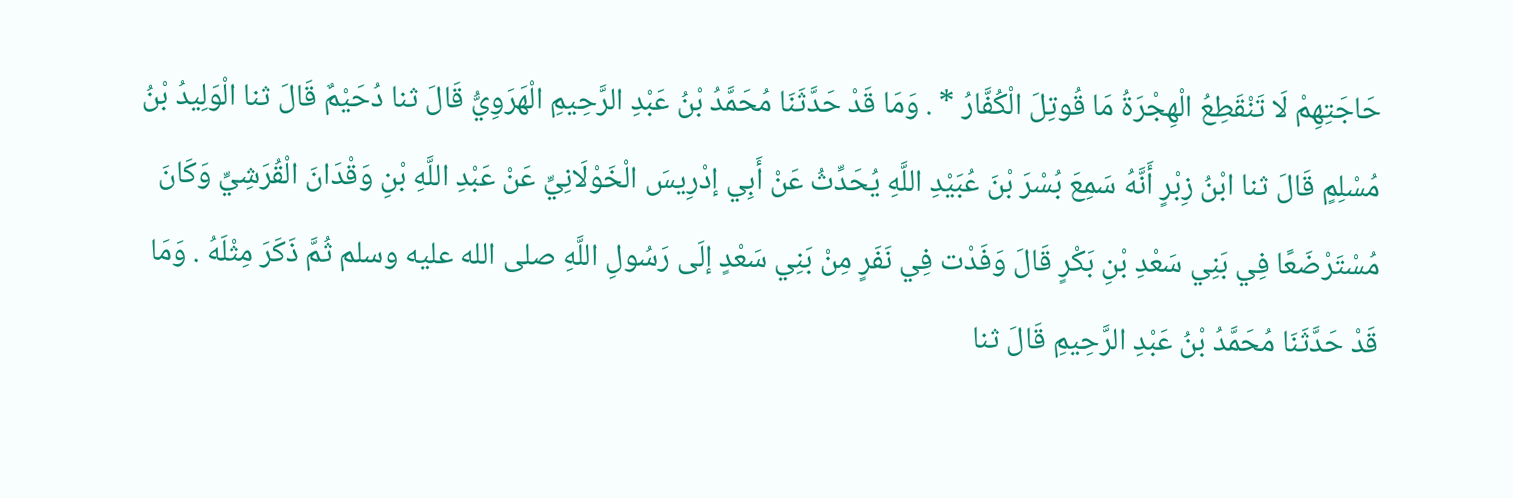حَاجَتِهِمْ لَا تَنْقَطِعُ الْهِجْرَةُ مَا قُوتِلَ الْكُفَّارُ * . وَمَا قَدْ حَدَّثَنَا مُحَمَّدُ بْنُ عَبْدِ الرَّحِيمِ الْهَرَوِيُّ قَالَ ثنا دُحَيْمٌ قَالَ ثنا الْوَلِيدُ بْنُ مُسْلِمٍ قَالَ ثنا ابْنُ زِبْرٍ أَنَّهُ سَمِعَ بُسْرَ بْنَ عُبَيْدِ اللَّهِ يُحَدِّثُ عَنْ أَبِي إدْرِيسَ الْخَوْلَانِيِّ عَنْ عَبْدِ اللَّهِ بْنِ وَقْدَانَ الْقُرَشِيِّ وَكَانَ مُسْتَرْضَعًا فِي بَنِي سَعْدِ بْنِ بَكْرٍ قَالَ وَفَدْت فِي نَفَرٍ مِنْ بَنِي سَعْدٍ إلَى رَسُولِ اللَّهِ صلى الله عليه وسلم ثُمَّ ذَكَرَ مِثْلَهُ . وَمَا قَدْ حَدَّثَنَا مُحَمَّدُ بْنُ عَبْدِ الرَّحِيمِ قَالَ ثنا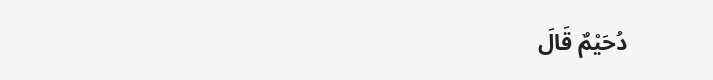دُحَيْمٌ قَالَ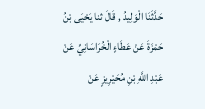حَدَّثَنَا الْوَلِيدُ , قَالَ ثنا يَحْيَى بْنُ حَمْزَةَ عَنْ عَطَاءٍ الْخُرَاسَانِيِّ عَنْ عَبْدِ اللَّهِ بْنِ مُحَيْرِيزٍ عَنْ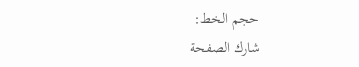حجم الخط:
شارك الصفحة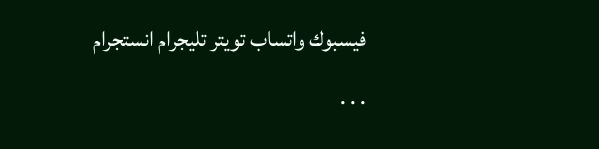فيسبوك واتساب تويتر تليجرام انستجرام
. . .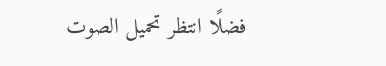فضلًا انتظر تحميل الصوت